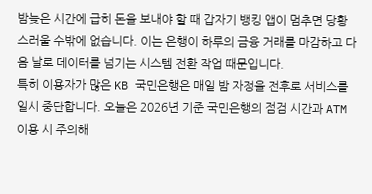밤늦은 시간에 급히 돈을 보내야 할 때 갑자기 뱅킹 앱이 멈추면 당황스러울 수밖에 없습니다. 이는 은행이 하루의 금융 거래를 마감하고 다음 날로 데이터를 넘기는 시스템 전환 작업 때문입니다.
특히 이용자가 많은 KB 국민은행은 매일 밤 자정을 전후로 서비스를 일시 중단합니다. 오늘은 2026년 기준 국민은행의 점검 시간과 ATM 이용 시 주의해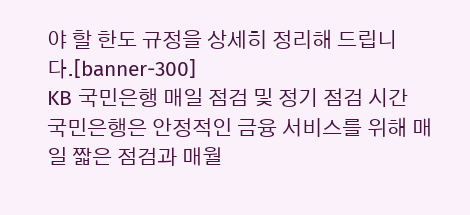야 할 한도 규정을 상세히 정리해 드립니다.[banner-300]
KB 국민은행 매일 점검 및 정기 점검 시간
국민은행은 안정적인 금융 서비스를 위해 매일 짧은 점검과 매월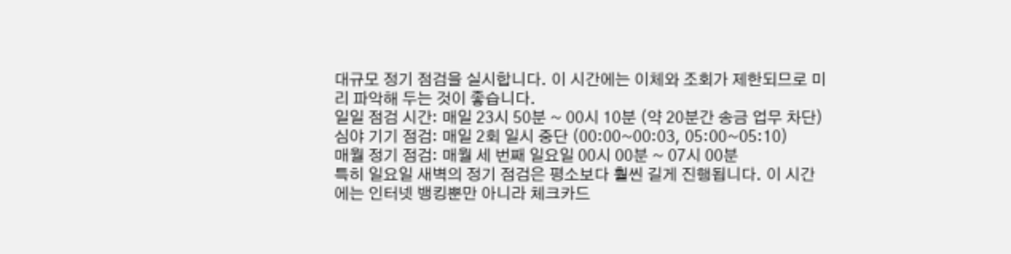대규모 정기 점검을 실시합니다. 이 시간에는 이체와 조회가 제한되므로 미리 파악해 두는 것이 좋습니다.
일일 점검 시간: 매일 23시 50분 ~ 00시 10분 (약 20분간 송금 업무 차단)
심야 기기 점검: 매일 2회 일시 중단 (00:00~00:03, 05:00~05:10)
매월 정기 점검: 매월 세 번째 일요일 00시 00분 ~ 07시 00분
특히 일요일 새벽의 정기 점검은 평소보다 훨씬 길게 진행됩니다. 이 시간에는 인터넷 뱅킹뿐만 아니라 체크카드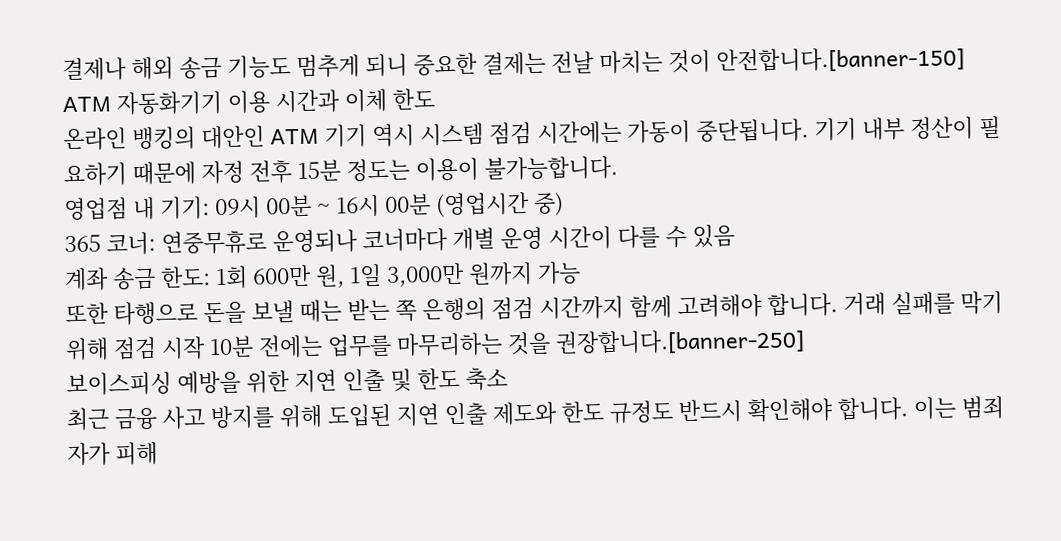결제나 해외 송금 기능도 멈추게 되니 중요한 결제는 전날 마치는 것이 안전합니다.[banner-150]
ATM 자동화기기 이용 시간과 이체 한도
온라인 뱅킹의 대안인 ATM 기기 역시 시스템 점검 시간에는 가동이 중단됩니다. 기기 내부 정산이 필요하기 때문에 자정 전후 15분 정도는 이용이 불가능합니다.
영업점 내 기기: 09시 00분 ~ 16시 00분 (영업시간 중)
365 코너: 연중무휴로 운영되나 코너마다 개별 운영 시간이 다를 수 있음
계좌 송금 한도: 1회 600만 원, 1일 3,000만 원까지 가능
또한 타행으로 돈을 보낼 때는 받는 쪽 은행의 점검 시간까지 함께 고려해야 합니다. 거래 실패를 막기 위해 점검 시작 10분 전에는 업무를 마무리하는 것을 권장합니다.[banner-250]
보이스피싱 예방을 위한 지연 인출 및 한도 축소
최근 금융 사고 방지를 위해 도입된 지연 인출 제도와 한도 규정도 반드시 확인해야 합니다. 이는 범죄자가 피해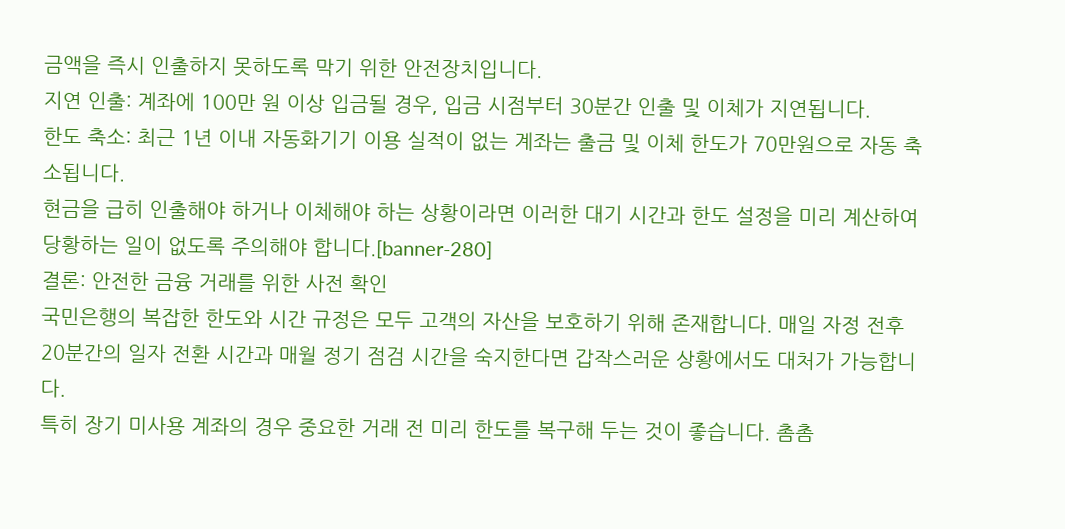금액을 즉시 인출하지 못하도록 막기 위한 안전장치입니다.
지연 인출: 계좌에 100만 원 이상 입금될 경우, 입금 시점부터 30분간 인출 및 이체가 지연됩니다.
한도 축소: 최근 1년 이내 자동화기기 이용 실적이 없는 계좌는 출금 및 이체 한도가 70만원으로 자동 축소됩니다.
현금을 급히 인출해야 하거나 이체해야 하는 상황이라면 이러한 대기 시간과 한도 설정을 미리 계산하여 당황하는 일이 없도록 주의해야 합니다.[banner-280]
결론: 안전한 금융 거래를 위한 사전 확인
국민은행의 복잡한 한도와 시간 규정은 모두 고객의 자산을 보호하기 위해 존재합니다. 매일 자정 전후 20분간의 일자 전환 시간과 매월 정기 점검 시간을 숙지한다면 갑작스러운 상황에서도 대처가 가능합니다.
특히 장기 미사용 계좌의 경우 중요한 거래 전 미리 한도를 복구해 두는 것이 좋습니다. 촘촘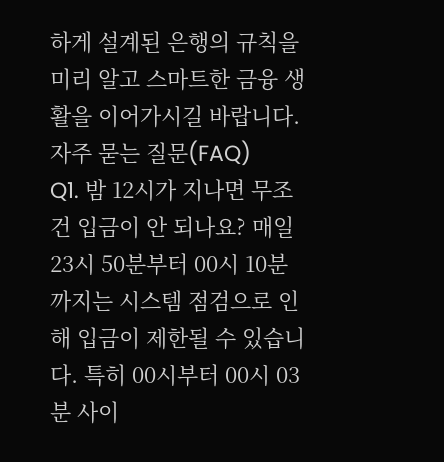하게 설계된 은행의 규칙을 미리 알고 스마트한 금융 생활을 이어가시길 바랍니다.
자주 묻는 질문(FAQ)
Q1. 밤 12시가 지나면 무조건 입금이 안 되나요? 매일 23시 50분부터 00시 10분까지는 시스템 점검으로 인해 입금이 제한될 수 있습니다. 특히 00시부터 00시 03분 사이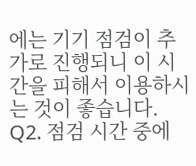에는 기기 점검이 추가로 진행되니 이 시간을 피해서 이용하시는 것이 좋습니다.
Q2. 점검 시간 중에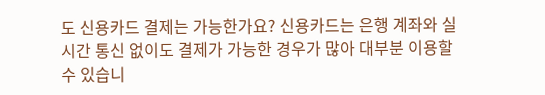도 신용카드 결제는 가능한가요? 신용카드는 은행 계좌와 실시간 통신 없이도 결제가 가능한 경우가 많아 대부분 이용할 수 있습니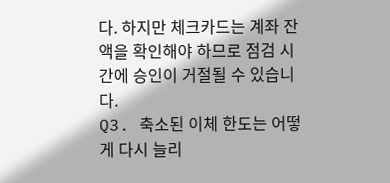다. 하지만 체크카드는 계좌 잔액을 확인해야 하므로 점검 시간에 승인이 거절될 수 있습니다.
Q3. 축소된 이체 한도는 어떻게 다시 늘리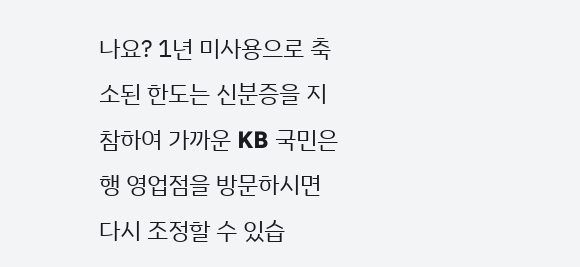나요? 1년 미사용으로 축소된 한도는 신분증을 지참하여 가까운 KB 국민은행 영업점을 방문하시면 다시 조정할 수 있습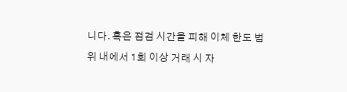니다. 혹은 점검 시간을 피해 이체 한도 범위 내에서 1회 이상 거래 시 자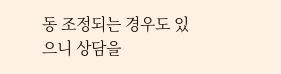동 조정되는 경우도 있으니 상담을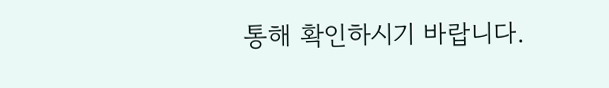통해 확인하시기 바랍니다.